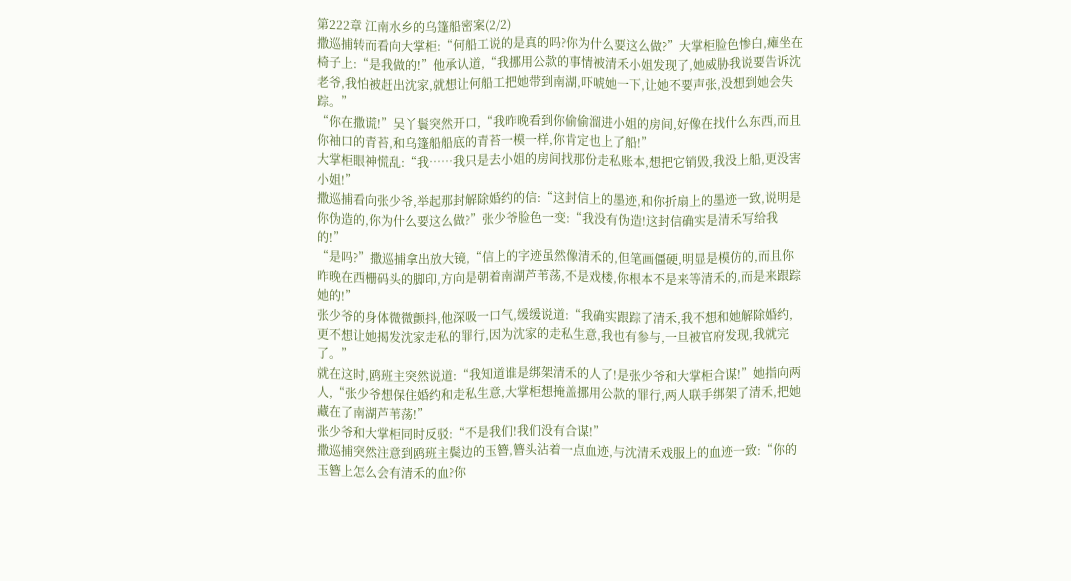第222章 江南水乡的乌篷船密案(2/2)
撒巡捕转而看向大掌柜:“何船工说的是真的吗?你为什么要这么做?”大掌柜脸色惨白,瘫坐在椅子上:“是我做的!”他承认道,“我挪用公款的事情被清禾小姐发现了,她威胁我说要告诉沈老爷,我怕被赶出沈家,就想让何船工把她带到南湖,吓唬她一下,让她不要声张,没想到她会失踪。”
“你在撒谎!”吴丫鬟突然开口,“我昨晚看到你偷偷溜进小姐的房间,好像在找什么东西,而且你袖口的青苔,和乌篷船船底的青苔一模一样,你肯定也上了船!”
大掌柜眼神慌乱:“我……我只是去小姐的房间找那份走私账本,想把它销毁,我没上船,更没害小姐!”
撒巡捕看向张少爷,举起那封解除婚约的信:“这封信上的墨迹,和你折扇上的墨迹一致,说明是你伪造的,你为什么要这么做?”张少爷脸色一变:“我没有伪造!这封信确实是清禾写给我的!”
“是吗?”撒巡捕拿出放大镜,“信上的字迹虽然像清禾的,但笔画僵硬,明显是模仿的,而且你昨晚在西栅码头的脚印,方向是朝着南湖芦苇荡,不是戏楼,你根本不是来等清禾的,而是来跟踪她的!”
张少爷的身体微微颤抖,他深吸一口气,缓缓说道:“我确实跟踪了清禾,我不想和她解除婚约,更不想让她揭发沈家走私的罪行,因为沈家的走私生意,我也有参与,一旦被官府发现,我就完了。”
就在这时,鸥班主突然说道:“我知道谁是绑架清禾的人了!是张少爷和大掌柜合谋!”她指向两人,“张少爷想保住婚约和走私生意,大掌柜想掩盖挪用公款的罪行,两人联手绑架了清禾,把她藏在了南湖芦苇荡!”
张少爷和大掌柜同时反驳:“不是我们!我们没有合谋!”
撒巡捕突然注意到鸥班主鬓边的玉簪,簪头沾着一点血迹,与沈清禾戏服上的血迹一致:“你的玉簪上怎么会有清禾的血?你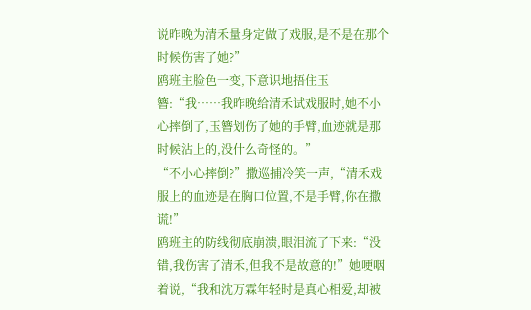说昨晚为清禾量身定做了戏服,是不是在那个时候伤害了她?”
鸥班主脸色一变,下意识地捂住玉簪:“我……我昨晚给清禾试戏服时,她不小心摔倒了,玉簪划伤了她的手臂,血迹就是那时候沾上的,没什么奇怪的。”
“不小心摔倒?”撒巡捕冷笑一声,“清禾戏服上的血迹是在胸口位置,不是手臂,你在撒谎!”
鸥班主的防线彻底崩溃,眼泪流了下来:“没错,我伤害了清禾,但我不是故意的!”她哽咽着说,“我和沈万霖年轻时是真心相爱,却被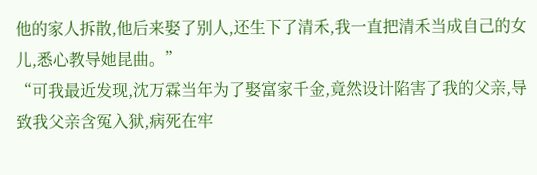他的家人拆散,他后来娶了别人,还生下了清禾,我一直把清禾当成自己的女儿,悉心教导她昆曲。”
“可我最近发现,沈万霖当年为了娶富家千金,竟然设计陷害了我的父亲,导致我父亲含冤入狱,病死在牢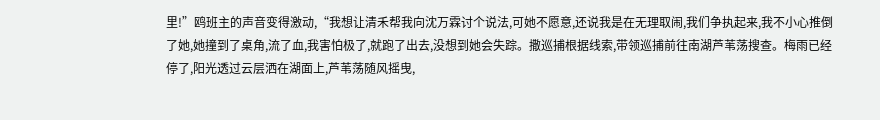里!”鸥班主的声音变得激动,“我想让清禾帮我向沈万霖讨个说法,可她不愿意,还说我是在无理取闹,我们争执起来,我不小心推倒了她,她撞到了桌角,流了血,我害怕极了,就跑了出去,没想到她会失踪。撒巡捕根据线索,带领巡捕前往南湖芦苇荡搜查。梅雨已经停了,阳光透过云层洒在湖面上,芦苇荡随风摇曳,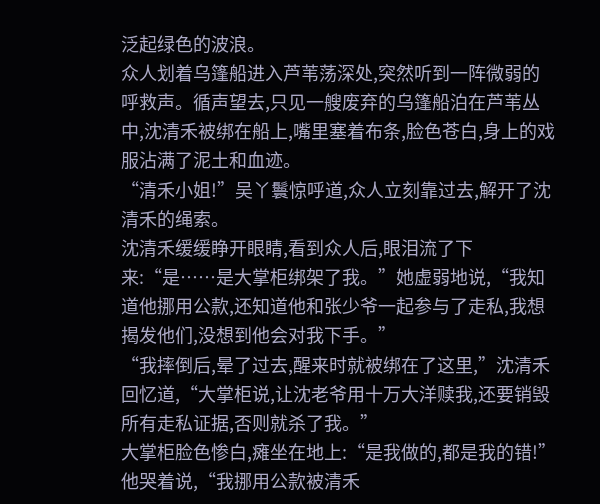泛起绿色的波浪。
众人划着乌篷船进入芦苇荡深处,突然听到一阵微弱的呼救声。循声望去,只见一艘废弃的乌篷船泊在芦苇丛中,沈清禾被绑在船上,嘴里塞着布条,脸色苍白,身上的戏服沾满了泥土和血迹。
“清禾小姐!”吴丫鬟惊呼道,众人立刻靠过去,解开了沈清禾的绳索。
沈清禾缓缓睁开眼睛,看到众人后,眼泪流了下来:“是……是大掌柜绑架了我。”她虚弱地说,“我知道他挪用公款,还知道他和张少爷一起参与了走私,我想揭发他们,没想到他会对我下手。”
“我摔倒后,晕了过去,醒来时就被绑在了这里,”沈清禾回忆道,“大掌柜说,让沈老爷用十万大洋赎我,还要销毁所有走私证据,否则就杀了我。”
大掌柜脸色惨白,瘫坐在地上:“是我做的,都是我的错!”他哭着说,“我挪用公款被清禾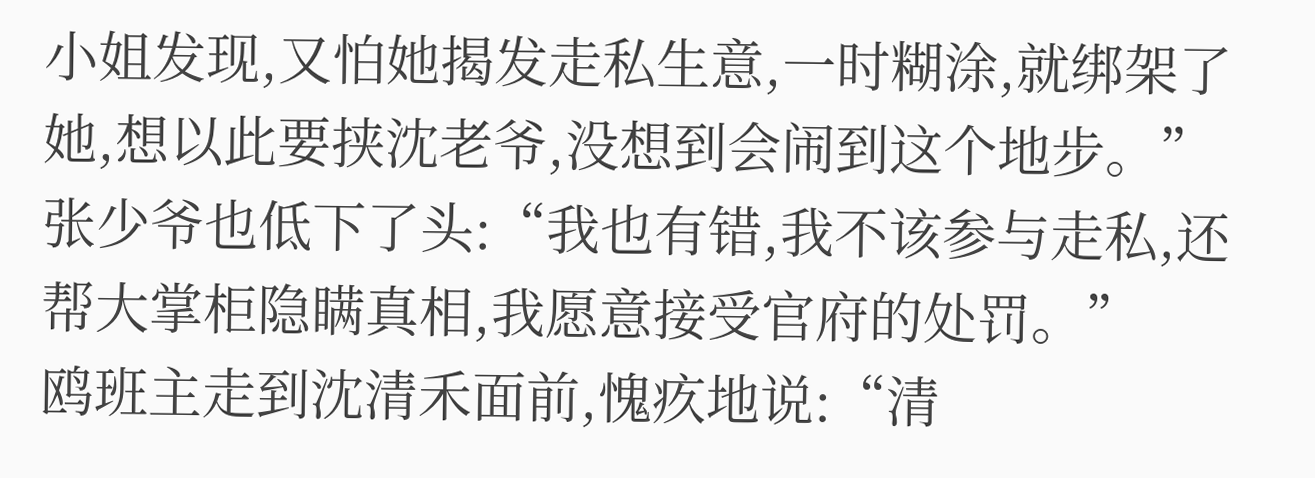小姐发现,又怕她揭发走私生意,一时糊涂,就绑架了她,想以此要挟沈老爷,没想到会闹到这个地步。”
张少爷也低下了头:“我也有错,我不该参与走私,还帮大掌柜隐瞒真相,我愿意接受官府的处罚。”
鸥班主走到沈清禾面前,愧疚地说:“清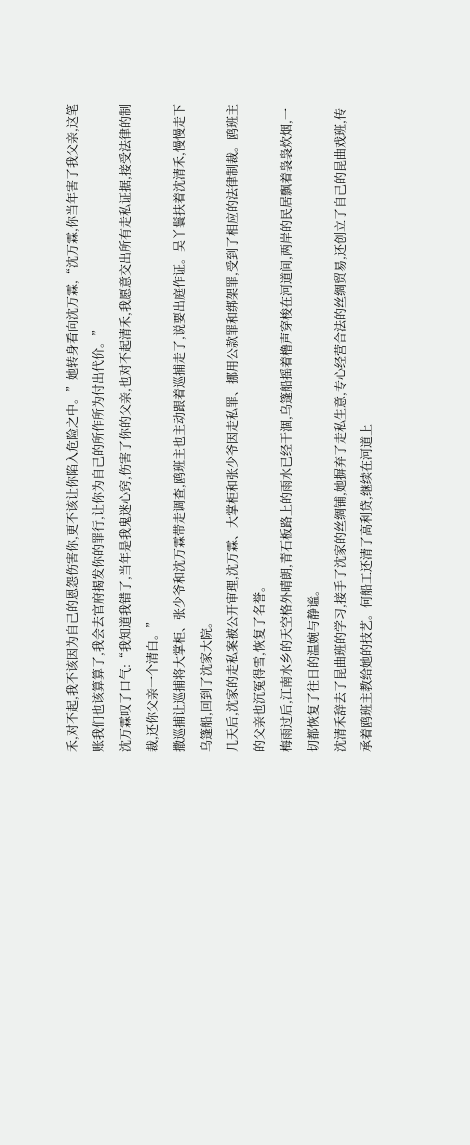禾,对不起,我不该因为自己的恩怨伤害你,更不该让你陷入危险之中。”她转身看向沈万霖,“沈万霖,你当年害了我父亲,这笔账我们也该算算了,我会去官府揭发你的罪行,让你为自己的所作所为付出代价。”
沈万霖叹了口气:“我知道我错了,当年是我鬼迷心窍,伤害了你的父亲,也对不起清禾,我愿意交出所有走私证据,接受法律的制裁,还你父亲一个清白。”
撒巡捕让巡捕将大掌柜、张少爷和沈万霖带走调查,鸥班主也主动跟着巡捕走了,说要出庭作证。吴丫鬟扶着沈清禾,慢慢走下乌篷船,回到了沈家大院。
几天后,沈家的走私案被公开审理,沈万霖、大掌柜和张少爷因走私罪、挪用公款罪和绑架罪,受到了相应的法律制裁。鸥班主的父亲也沉冤得雪,恢复了名誉。
梅雨过后,江南水乡的天空格外晴朗,青石板路上的雨水已经干涸,乌篷船摇着橹声穿梭在河道间,两岸的民居飘着袅袅炊烟,一切都恢复了往日的温婉与静谧。
沈清禾辞去了昆曲班的学习,接手了沈家的丝绸铺,她摒弃了走私生意,专心经营合法的丝绸贸易,还创立了自己的昆曲戏班,传承着鸥班主教给她的技艺。何船工还清了高利贷,继续在河道上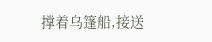撑着乌篷船,接送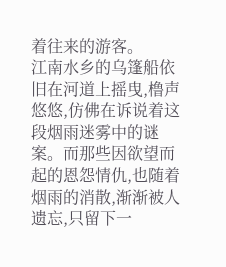着往来的游客。
江南水乡的乌篷船依旧在河道上摇曳,橹声悠悠,仿佛在诉说着这段烟雨迷雾中的谜案。而那些因欲望而起的恩怨情仇,也随着烟雨的消散,渐渐被人遗忘,只留下一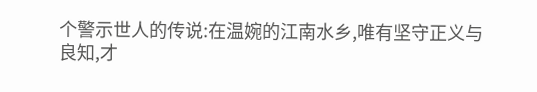个警示世人的传说:在温婉的江南水乡,唯有坚守正义与良知,才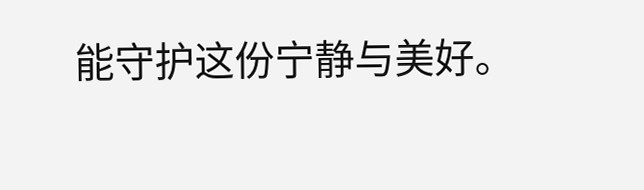能守护这份宁静与美好。